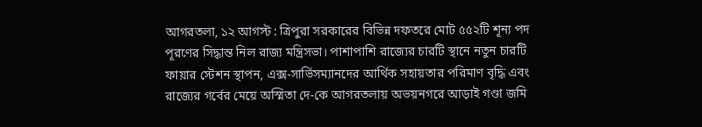আগরতলা, ১২ আগস্ট : ত্রিপুরা সরকারের বিভিন্ন দফতরে মোট ৫৫২টি শূন্য পদ পূরণের সিদ্ধান্ত নিল রাজ্য মন্ত্রিসভা। পাশাপাশি রাজ্যের চারটি স্থানে নতুন চারটি ফায়ার স্টেশন স্থাপন, এক্স-সার্ভিসম্যানদের আর্থিক সহায়তার পরিমাণ বৃদ্ধি এবং রাজ্যের গর্বের মেয়ে অস্মিতা দে-কে আগরতলায় অভয়নগরে আড়াই গণ্ডা জমি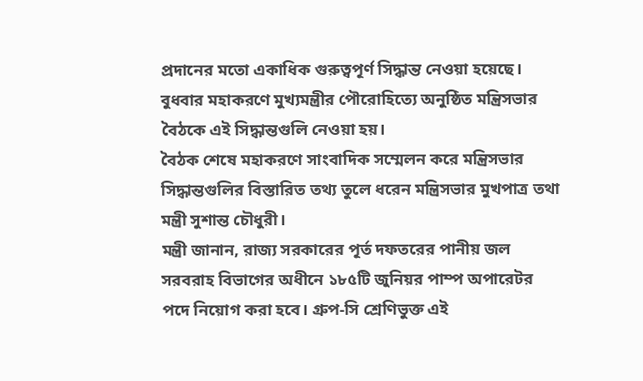প্রদানের মতো একাধিক গুরুত্বপূর্ণ সিদ্ধান্ত নেওয়া হয়েছে। বুধবার মহাকরণে মুখ্যমন্ত্রীর পৌরোহিত্যে অনুষ্ঠিত মন্ত্রিসভার বৈঠকে এই সিদ্ধান্তগুলি নেওয়া হয়।
বৈঠক শেষে মহাকরণে সাংবাদিক সম্মেলন করে মন্ত্রিসভার সিদ্ধান্তগুলির বিস্তারিত তথ্য তুলে ধরেন মন্ত্রিসভার মুখপাত্র তথা মন্ত্রী সুশান্ত চৌধুরী।
মন্ত্রী জানান, রাজ্য সরকারের পূর্ত দফতরের পানীয় জল সরবরাহ বিভাগের অধীনে ১৮৫টি জুনিয়র পাম্প অপারেটর পদে নিয়োগ করা হবে। গ্রুপ-সি শ্রেণিভুক্ত এই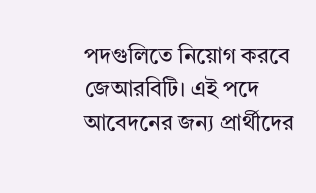পদগুলিতে নিয়োগ করবে জেআরবিটি। এই পদে আবেদনের জন্য প্রার্থীদের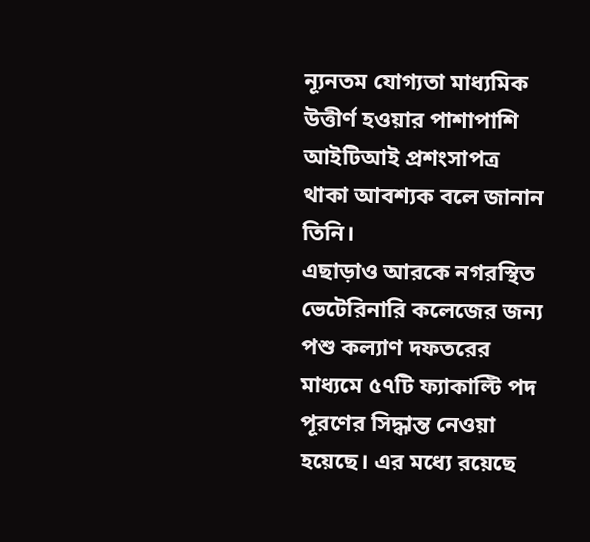ন্যূনতম যোগ্যতা মাধ্যমিক উত্তীর্ণ হওয়ার পাশাপাশি আইটিআই প্রশংসাপত্র থাকা আবশ্যক বলে জানান তিনি।
এছাড়াও আরকে নগরস্থিত ভেটেরিনারি কলেজের জন্য পশু কল্যাণ দফতরের মাধ্যমে ৫৭টি ফ্যাকাল্টি পদ পূরণের সিদ্ধান্ত নেওয়া হয়েছে। এর মধ্যে রয়েছে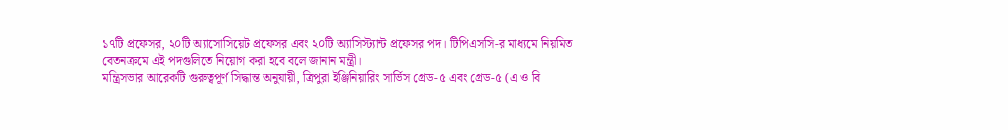১৭টি প্রফেসর, ২০টি অ্যাসোসিয়েট প্রফেসর এবং ২০টি অ্যাসিস্ট্যান্ট প্রফেসর পদ। টিপিএসসি-র মাধ্যমে নিয়মিত বেতনক্রমে এই পদগুলিতে নিয়োগ করা হবে বলে জানান মন্ত্রী।
মন্ত্রিসভার আরেকটি গুরুত্বপূর্ণ সিদ্ধান্ত অনুযায়ী, ত্রিপুরা ইঞ্জিনিয়ারিং সার্ভিস গ্রেড-৫ এবং গ্রেড-৫ (এ ও বি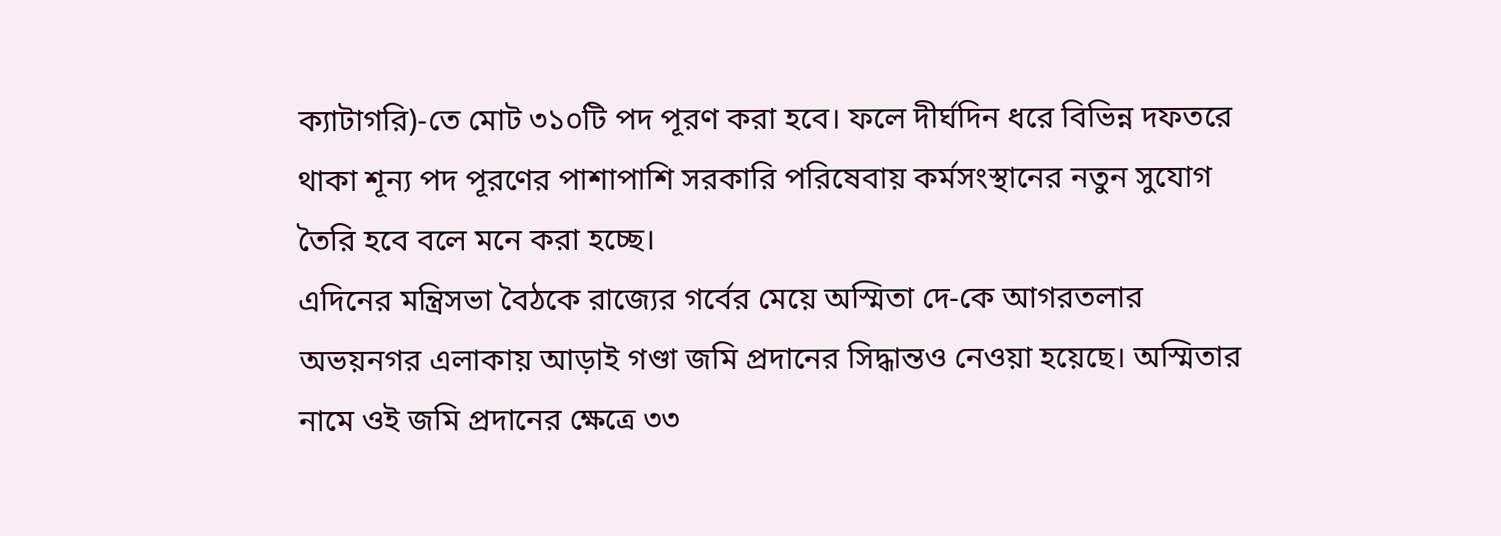ক্যাটাগরি)-তে মোট ৩১০টি পদ পূরণ করা হবে। ফলে দীর্ঘদিন ধরে বিভিন্ন দফতরে থাকা শূন্য পদ পূরণের পাশাপাশি সরকারি পরিষেবায় কর্মসংস্থানের নতুন সুযোগ তৈরি হবে বলে মনে করা হচ্ছে।
এদিনের মন্ত্রিসভা বৈঠকে রাজ্যের গর্বের মেয়ে অস্মিতা দে-কে আগরতলার অভয়নগর এলাকায় আড়াই গণ্ডা জমি প্রদানের সিদ্ধান্তও নেওয়া হয়েছে। অস্মিতার নামে ওই জমি প্রদানের ক্ষেত্রে ৩৩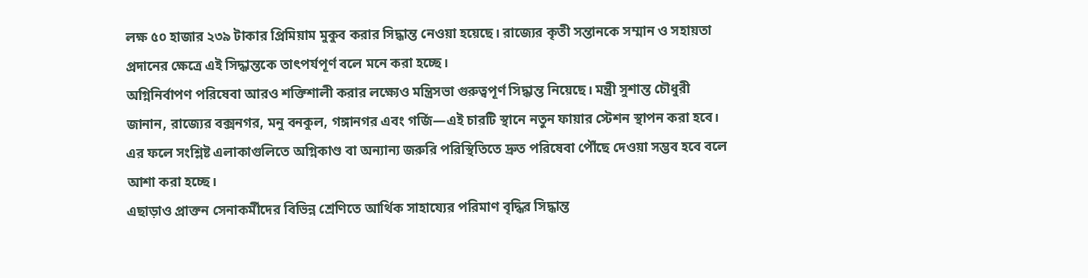লক্ষ ৫০ হাজার ২৩৯ টাকার প্রিমিয়াম মুকুব করার সিদ্ধান্ত নেওয়া হয়েছে। রাজ্যের কৃতী সন্তানকে সম্মান ও সহায়তা প্রদানের ক্ষেত্রে এই সিদ্ধান্তকে তাৎপর্যপূর্ণ বলে মনে করা হচ্ছে।
অগ্নিনির্বাপণ পরিষেবা আরও শক্তিশালী করার লক্ষ্যেও মন্ত্রিসভা গুরুত্বপূর্ণ সিদ্ধান্ত নিয়েছে। মন্ত্রী সুশান্ত চৌধুরী জানান, রাজ্যের বক্সনগর, মনু বনকুল, গঙ্গানগর এবং গর্জি—এই চারটি স্থানে নতুন ফায়ার স্টেশন স্থাপন করা হবে। এর ফলে সংশ্লিষ্ট এলাকাগুলিতে অগ্নিকাণ্ড বা অন্যান্য জরুরি পরিস্থিতিতে দ্রুত পরিষেবা পৌঁছে দেওয়া সম্ভব হবে বলে আশা করা হচ্ছে।
এছাড়াও প্রাক্তন সেনাকর্মীদের বিভিন্ন শ্রেণিতে আর্থিক সাহায্যের পরিমাণ বৃদ্ধির সিদ্ধান্ত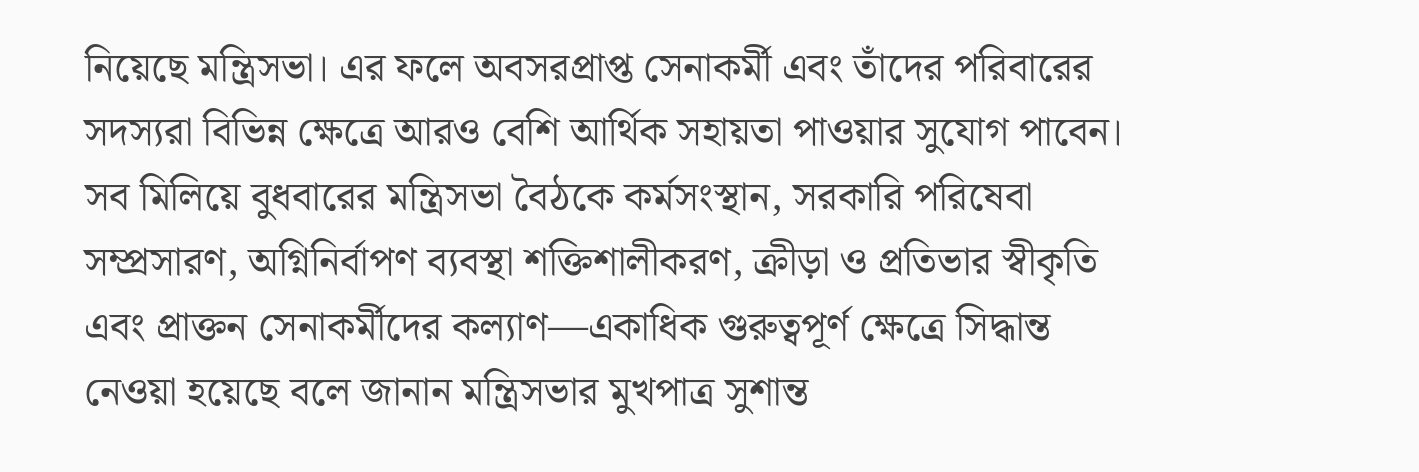নিয়েছে মন্ত্রিসভা। এর ফলে অবসরপ্রাপ্ত সেনাকর্মী এবং তাঁদের পরিবারের সদস্যরা বিভিন্ন ক্ষেত্রে আরও বেশি আর্থিক সহায়তা পাওয়ার সুযোগ পাবেন।
সব মিলিয়ে বুধবারের মন্ত্রিসভা বৈঠকে কর্মসংস্থান, সরকারি পরিষেবা সম্প্রসারণ, অগ্নিনির্বাপণ ব্যবস্থা শক্তিশালীকরণ, ক্রীড়া ও প্রতিভার স্বীকৃতি এবং প্রাক্তন সেনাকর্মীদের কল্যাণ—একাধিক গুরুত্বপূর্ণ ক্ষেত্রে সিদ্ধান্ত নেওয়া হয়েছে বলে জানান মন্ত্রিসভার মুখপাত্র সুশান্ত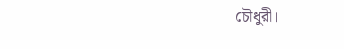চৌধুরী।